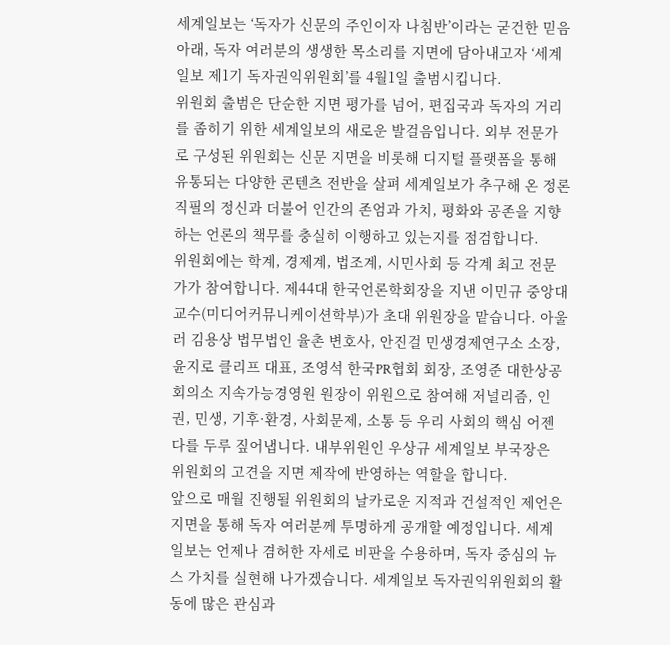세계일보는 ‘독자가 신문의 주인이자 나침반’이라는 굳건한 믿음 아래, 독자 여러분의 생생한 목소리를 지면에 담아내고자 ‘세계일보 제1기 독자권익위원회’를 4월1일 출범시킵니다.
위원회 출범은 단순한 지면 평가를 넘어, 편집국과 독자의 거리를 좁히기 위한 세계일보의 새로운 발걸음입니다. 외부 전문가로 구성된 위원회는 신문 지면을 비롯해 디지털 플랫폼을 통해 유통되는 다양한 콘텐츠 전반을 살펴 세계일보가 추구해 온 정론직필의 정신과 더불어 인간의 존엄과 가치, 평화와 공존을 지향하는 언론의 책무를 충실히 이행하고 있는지를 점검합니다.
위원회에는 학계, 경제계, 법조계, 시민사회 등 각계 최고 전문가가 참여합니다. 제44대 한국언론학회장을 지낸 이민규 중앙대 교수(미디어커뮤니케이션학부)가 초대 위원장을 맡습니다. 아울러 김용상 법무법인 율촌 변호사, 안진걸 민생경제연구소 소장, 윤지로 클리프 대표, 조영석 한국PR협회 회장, 조영준 대한상공회의소 지속가능경영원 원장이 위원으로 참여해 저널리즘, 인권, 민생, 기후·환경, 사회문제, 소통 등 우리 사회의 핵심 어젠다를 두루 짚어냅니다. 내부위원인 우상규 세계일보 부국장은 위원회의 고견을 지면 제작에 반영하는 역할을 합니다.
앞으로 매월 진행될 위원회의 날카로운 지적과 건설적인 제언은 지면을 통해 독자 여러분께 투명하게 공개할 예정입니다. 세계일보는 언제나 겸허한 자세로 비판을 수용하며, 독자 중심의 뉴스 가치를 실현해 나가겠습니다. 세계일보 독자권익위원회의 활동에 많은 관심과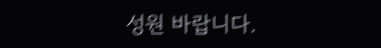성원 바랍니다.